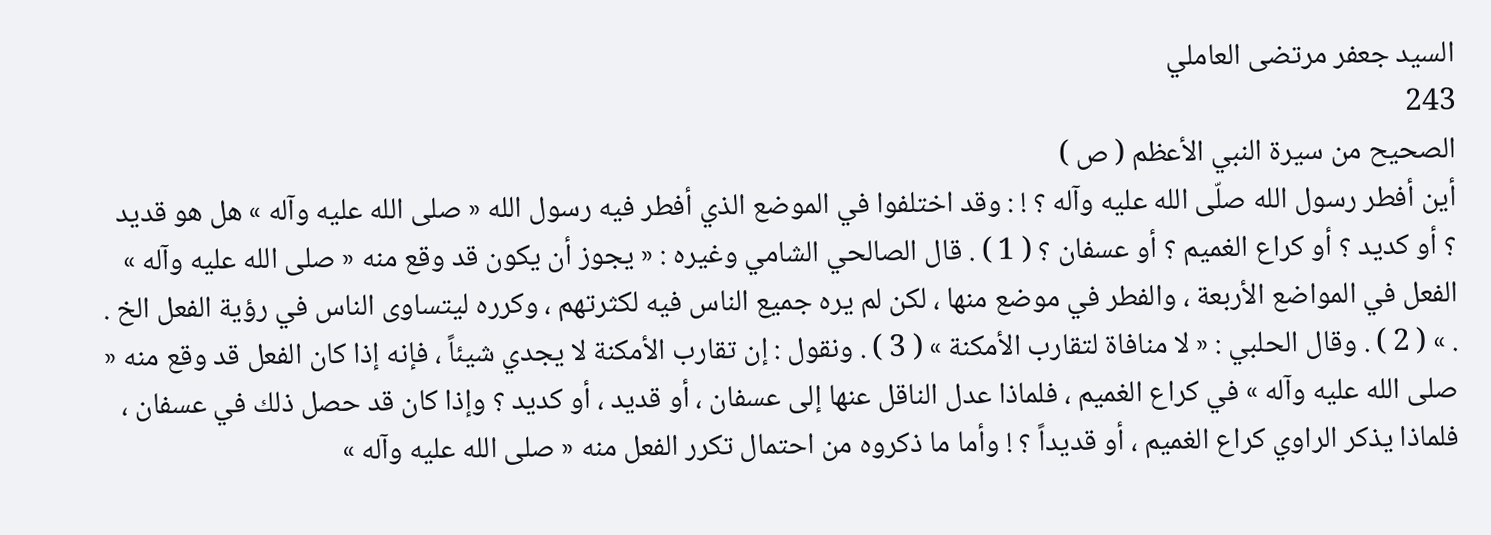السيد جعفر مرتضى العاملي
243
الصحيح من سيرة النبي الأعظم ( ص )
أين أفطر رسول الله صلّى الله عليه وآله ؟ ! : وقد اختلفوا في الموضع الذي أفطر فيه رسول الله « صلى الله عليه وآله » هل هو قديد ؟ أو كديد ؟ أو كراع الغميم ؟ أو عسفان ؟ ( 1 ) . قال الصالحي الشامي وغيره : « يجوز أن يكون قد وقع منه « صلى الله عليه وآله » الفعل في المواضع الأربعة ، والفطر في موضع منها ، لكن لم يره جميع الناس فيه لكثرتهم ، وكرره ليتساوى الناس في رؤية الفعل الخ . . » ( 2 ) . وقال الحلبي : « لا منافاة لتقارب الأمكنة » ( 3 ) . ونقول : إن تقارب الأمكنة لا يجدي شيئاً ، فإنه إذا كان الفعل قد وقع منه « صلى الله عليه وآله » في كراع الغميم ، فلماذا عدل الناقل عنها إلى عسفان ، أو قديد ، أو كديد ؟ وإذا كان قد حصل ذلك في عسفان ، فلماذا يذكر الراوي كراع الغميم ، أو قديداً ؟ ! وأما ما ذكروه من احتمال تكرر الفعل منه « صلى الله عليه وآله »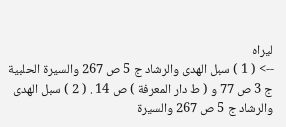ليراه
--> ( 1 ) سبل الهدى والرشاد ج 5 ص 267 والسيرة الحلبية ج 3 ص 77 و ( ط دار المعرفة ) ص 14 . ( 2 ) سبل الهدى والرشاد ج 5 ص 267 والسيرة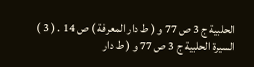الحلبية ج 3 ص 77 و ( ط دار المعرفة ) ص 14 . ( 3 ) السيرة الحلبية ج 3 ص 77 و ( ط دار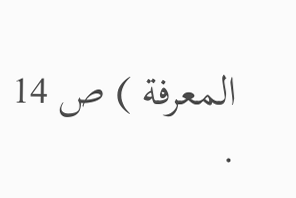المعرفة ) ص 14 .